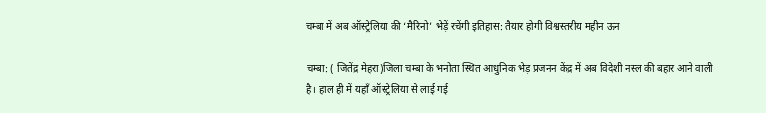चम्बा में अब ऑस्ट्रेलिया की ‘मैरिनो’ भेड़ें रचेंगी इतिहास: तैयार होगी विश्वस्तरीय महीन ऊन

चम्बा: ( जितेंद्र मेहरा)जिला चम्बा के भनोता स्थित आधुनिक भेड़ प्रजनन केंद्र में अब विदेशी नस्ल की बहार आने वाली है। हाल ही में यहाँ ऑस्ट्रेलिया से लाई गई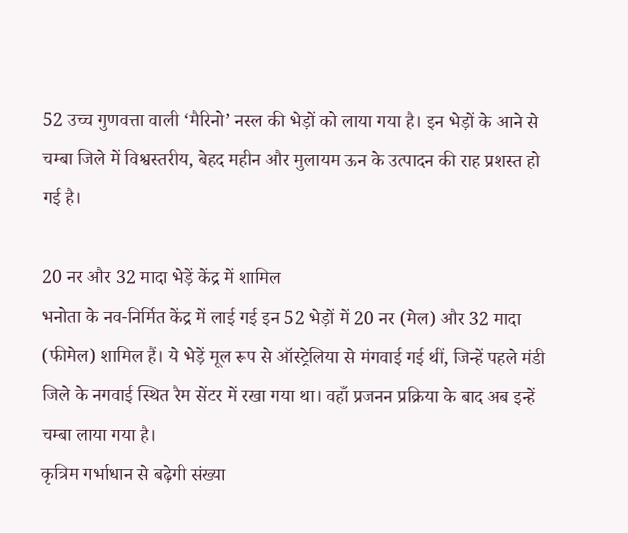52 उच्च गुणवत्ता वाली ‘मैरिनो’ नस्ल की भेड़ों को लाया गया है। इन भेड़ों के आने से चम्बा जिले में विश्वस्तरीय, बेहद महीन और मुलायम ऊन के उत्पादन की राह प्रशस्त हो गई है।

20 नर और 32 मादा भेड़ें केंद्र में शामिल
भनोता के नव-निर्मित केंद्र में लाई गई इन 52 भेड़ों में 20 नर (मेल) और 32 मादा (फीमेल) शामिल हैं। ये भेड़ें मूल रूप से ऑस्ट्रेलिया से मंगवाई गई थीं, जिन्हें पहले मंडी जिले के नगवाई स्थित रैम सेंटर में रखा गया था। वहाँ प्रजनन प्रक्रिया के बाद अब इन्हें चम्बा लाया गया है।
कृत्रिम गर्भाधान से बढ़ेगी संख्या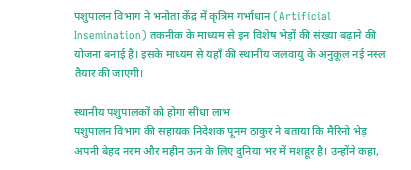पशुपालन विभाग ने भनोता केंद्र में कृत्रिम गर्भाधान (Artificial Insemination) तकनीक के माध्यम से इन विशेष भेड़ों की संख्या बढ़ाने की योजना बनाई है। इसके माध्यम से यहाँ की स्थानीय जलवायु के अनुकूल नई नस्ल तैयार की जाएगी।

स्थानीय पशुपालकों को होगा सीधा लाभ
पशुपालन विभाग की सहायक निदेशक पूनम ठाकुर ने बताया कि मैरिनो भेड़ अपनी बेहद नरम और महीन ऊन के लिए दुनिया भर में मशहूर है। उन्होंने कहा,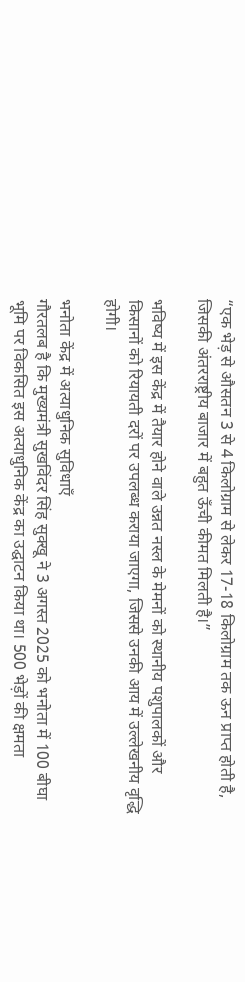“एक भेड़ से औसतन 3 से 4 किलोग्राम से लेकर 17-18 किलोग्राम तक ऊन प्राप्त होती है, जिसकी अंतरराष्ट्रीय बाजार में बहुत ऊँची कीमत मिलती है।”

भविष्य में इस केंद्र में तैयार होने वाले उन्नत नस्ल के मेमनों को स्थानीय पशुपालकों और किसानों को रियायती दरों पर उपलब्ध कराया जाएगा, जिससे उनकी आय में उल्लेखनीय वृद्धि होगी।

भनोता केंद्र में अत्याधुनिक सुविधाएँ
गौरतलब है कि मुख्यमंत्री सुखविंदर सिंह सुक्खू ने 3 अगस्त 2025 को भनोता में 100 बीघा भूमि पर विकसित इस अत्याधुनिक केंद्र का उद्घाटन किया था। 500 भेड़ों की क्षमता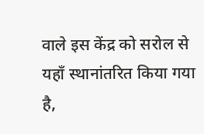वाले इस केंद्र को सरोल से यहाँ स्थानांतरित किया गया है,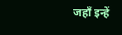जहाँ इन्हें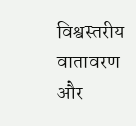विश्वस्तरीय वातावरण और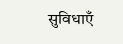सुविधाएँ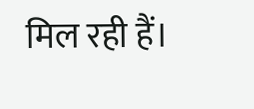मिल रही हैं।